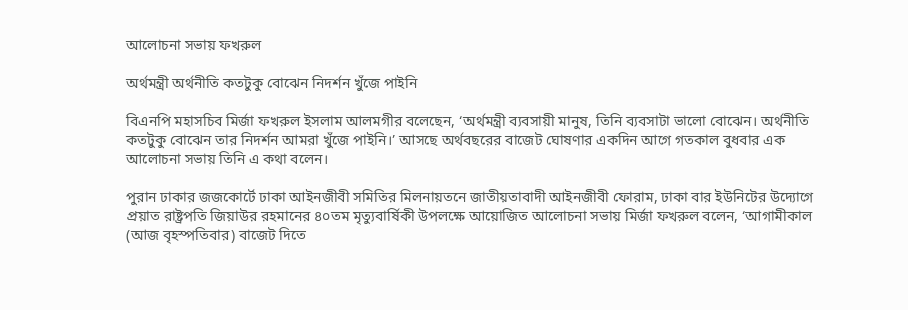আলোচনা সভায় ফখরুল

অর্থমন্ত্রী অর্থনীতি কতটুকু বোঝেন নিদর্শন খুঁজে পাইনি

বিএনপি মহাসচিব মির্জা ফখরুল ইসলাম আলমগীর বলেছেন, ‘অর্থমন্ত্রী ব্যবসায়ী মানুষ, তিনি ব্যবসাটা ভালো বোঝেন। অর্থনীতি কতটুকু বোঝেন তার নিদর্শন আমরা খুঁজে পাইনি।’ আসছে অর্থবছরের বাজেট ঘোষণার একদিন আগে গতকাল বুধবার এক আলোচনা সভায় তিনি এ কথা বলেন।

পুরান ঢাকার জজকোর্টে ঢাকা আইনজীবী সমিতির মিলনায়তনে জাতীয়তাবাদী আইনজীবী ফোরাম, ঢাকা বার ইউনিটের উদ্যোগে প্রয়াত রাষ্ট্রপতি জিয়াউর রহমানের ৪০তম মৃত্যুবার্ষিকী উপলক্ষে আয়োজিত আলোচনা সভায় মির্জা ফখরুল বলেন, ‘আগামীকাল (আজ বৃহস্পতিবার) বাজেট দিতে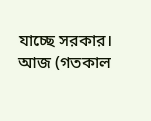যাচ্ছে সরকার। আজ (গতকাল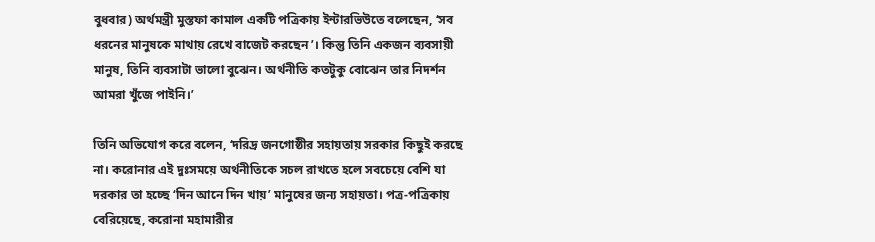বুধবার) অর্থমন্ত্রী মুস্তফা কামাল একটি পত্রিকায় ইন্টারভিউতে বলেছেন, ‘সব ধরনের মানুষকে মাথায় রেখে বাজেট করছেন’। কিন্তু তিনি একজন ব্যবসায়ী মানুষ, তিনি ব্যবসাটা ভালো বুঝেন। অর্থনীতি কতটুকু বোঝেন তার নিদর্শন আমরা খুঁজে পাইনি।’

তিনি অভিযোগ করে বলেন, ‘দরিদ্র জনগোষ্ঠীর সহায়তায় সরকার কিছুই করছে না। করোনার এই দুঃসময়ে অর্থনীতিকে সচল রাখতে হলে সবচেয়ে বেশি যা দরকার তা হচ্ছে ‘দিন আনে দিন খায়’ মানুষের জন্য সহায়তা। পত্র-পত্রিকায় বেরিয়েছে, করোনা মহামারীর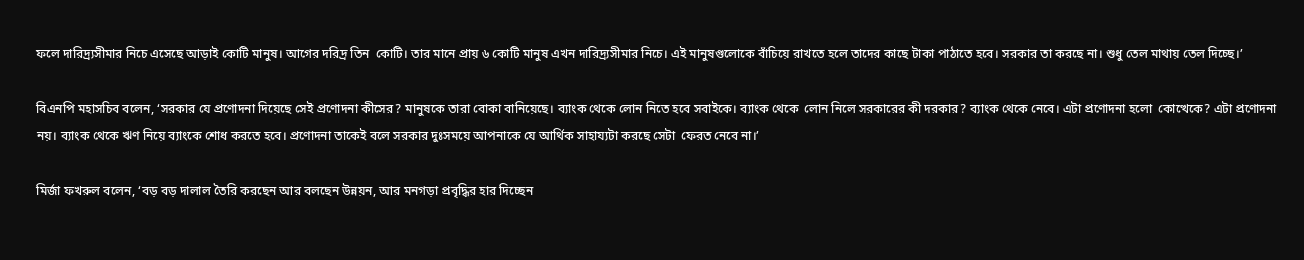ফলে দারিদ্র্যসীমার নিচে এসেছে আড়াই কোটি মানুষ। আগের দরিদ্র তিন  কোটি। তার মানে প্রায় ৬ কোটি মানুষ এখন দারিদ্র্যসীমার নিচে। এই মানুষগুলোকে বাঁচিয়ে রাখতে হলে তাদের কাছে টাকা পাঠাতে হবে। সরকার তা করছে না। শুধু তেল মাথায় তেল দিচ্ছে।’

বিএনপি মহাসচিব বলেন, ‘সরকার যে প্রণোদনা দিয়েছে সেই প্রণোদনা কীসের? মানুষকে তারা বোকা বানিয়েছে। ব্যাংক থেকে লোন নিতে হবে সবাইকে। ব্যাংক থেকে  লোন নিলে সরকারের কী দরকার? ব্যাংক থেকে নেবে। এটা প্রণোদনা হলো  কোত্থেকে? এটা প্রণোদনা নয়। ব্যাংক থেকে ঋণ নিয়ে ব্যাংকে শোধ করতে হবে। প্রণোদনা তাকেই বলে সরকার দুঃসময়ে আপনাকে যে আর্থিক সাহায্যটা করছে সেটা  ফেরত নেবে না।’

মির্জা ফখরুল বলেন, ‘বড় বড় দালাল তৈরি করছেন আর বলছেন উন্নয়ন, আর মনগড়া প্রবৃদ্ধির হার দিচ্ছেন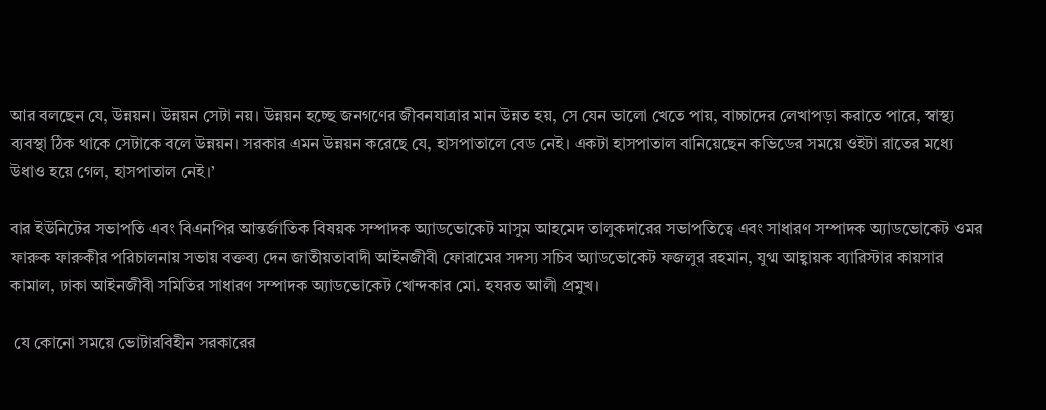আর বলছেন যে, উন্নয়ন। উন্নয়ন সেটা নয়। উন্নয়ন হচ্ছে জনগণের জীবনযাত্রার মান উন্নত হয়, সে যেন ভালো খেতে পায়, বাচ্চাদের লেখাপড়া করাতে পারে, স্বাস্থ্য ব্যবস্থা ঠিক থাকে সেটাকে বলে উন্নয়ন। সরকার এমন উন্নয়ন করেছে যে, হাসপাতালে বেড নেই। একটা হাসপাতাল বানিয়েছেন কভিডের সময়ে ওইটা রাতের মধ্যে উধাও হয়ে গেল, হাসপাতাল নেই।’

বার ইউনিটের সভাপতি এবং বিএনপির আন্তর্জাতিক বিষয়ক সম্পাদক অ্যাডভোকেট মাসুম আহমেদ তালুকদারের সভাপতিত্বে এবং সাধারণ সম্পাদক অ্যাডভোকেট ওমর ফারুক ফারুকীর পরিচালনায় সভায় বক্তব্য দেন জাতীয়তাবাদী আইনজীবী ফোরামের সদস্য সচিব অ্যাডভোকেট ফজলুর রহমান, যুগ্ম আহ্বায়ক ব্যারিস্টার কায়সার কামাল, ঢাকা আইনজীবী সমিতির সাধারণ সম্পাদক অ্যাডভোকেট খোন্দকার মো. হযরত আলী প্রমুখ।

 যে কোনো সময়ে ভোটারবিহীন সরকারের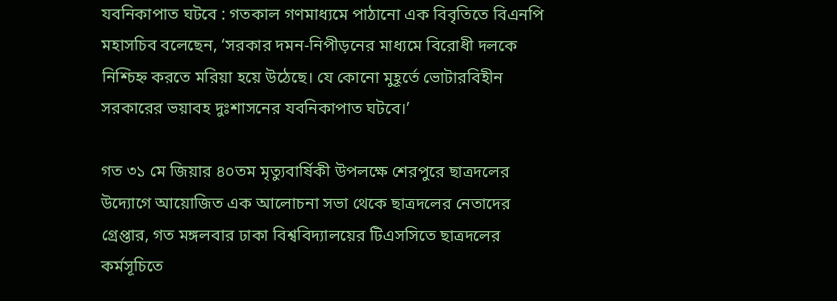যবনিকাপাত ঘটবে : গতকাল গণমাধ্যমে পাঠানো এক বিবৃতিতে বিএনপি মহাসচিব বলেছেন, ‘সরকার দমন-নিপীড়নের মাধ্যমে বিরোধী দলকে নিশ্চিহ্ন করতে মরিয়া হয়ে উঠেছে। যে কোনো মুহূর্তে ভোটারবিহীন সরকারের ভয়াবহ দুঃশাসনের যবনিকাপাত ঘটবে।’

গত ৩১ মে জিয়ার ৪০তম মৃত্যুবার্ষিকী উপলক্ষে শেরপুরে ছাত্রদলের উদ্যোগে আয়োজিত এক আলোচনা সভা থেকে ছাত্রদলের নেতাদের গ্রেপ্তার, গত মঙ্গলবার ঢাকা বিশ্ববিদ্যালয়ের টিএসসিতে ছাত্রদলের কর্মসূচিতে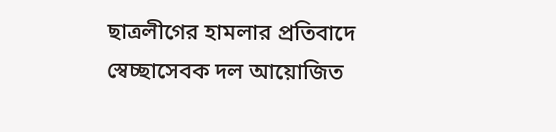ছাত্রলীগের হামলার প্রতিবাদে  স্বেচ্ছাসেবক দল আয়োজিত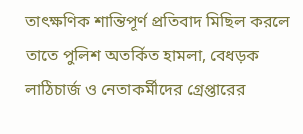তাৎক্ষণিক শান্তিপূর্ণ প্রতিবাদ মিছিল করলে তাতে পুলিশ অতর্কিত হামলা, বেধড়ক লাঠিচার্জ ও নেতাকর্মীদের গ্রেপ্তারের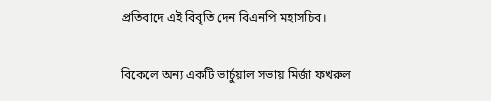প্রতিবাদে এই বিবৃতি দেন বিএনপি মহাসচিব।

বিকেলে অন্য একটি ভার্চুয়াল সভায় মির্জা ফখরুল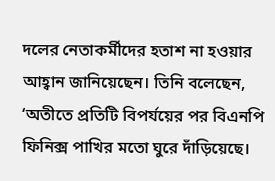দলের নেতাকর্মীদের হতাশ না হওয়ার আহ্বান জানিয়েছেন। তিনি বলেছেন, ‘অতীতে প্রতিটি বিপর্যয়ের পর বিএনপি ফিনিক্স পাখির মতো ঘুরে দাঁড়িয়েছে।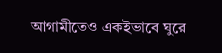আগামীতেও একইভাবে ঘুরে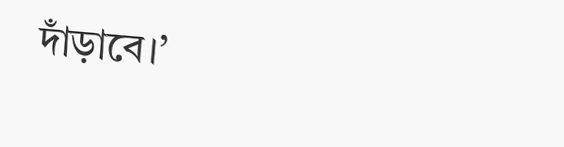দাঁড়াবে।’